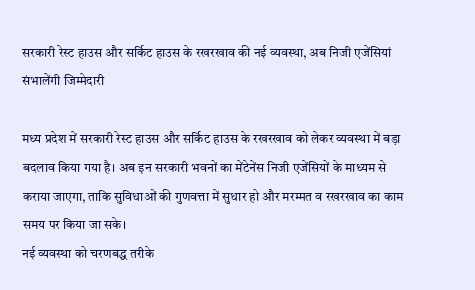सरकारी रेस्ट हाउस और सर्किट हाउस के रखरखाव की नई व्यवस्था, अब निजी एजेंसियां संभालेंगी जिम्मेदारी

मध्य प्रदेश में सरकारी रेस्ट हाउस और सर्किट हाउस के रखरखाव को लेकर व्यवस्था में बड़ा बदलाव किया गया है। अब इन सरकारी भवनों का मेंटेनेंस निजी एजेंसियों के माध्यम से कराया जाएगा, ताकि सुविधाओं की गुणवत्ता में सुधार हो और मरम्मत व रखरखाव का काम समय पर किया जा सके।
नई व्यवस्था को चरणबद्ध तरीके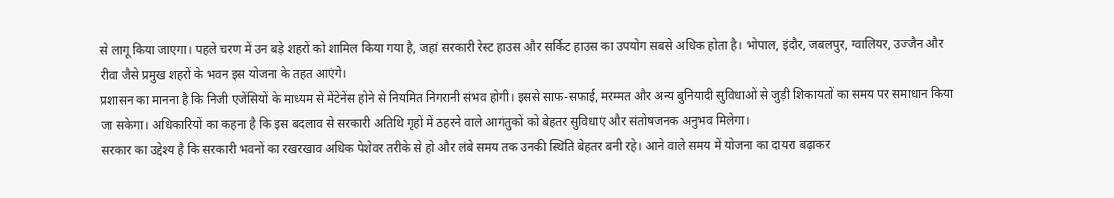से लागू किया जाएगा। पहले चरण में उन बड़े शहरों को शामिल किया गया है, जहां सरकारी रेस्ट हाउस और सर्किट हाउस का उपयोग सबसे अधिक होता है। भोपाल, इंदौर, जबलपुर, ग्वालियर, उज्जैन और रीवा जैसे प्रमुख शहरों के भवन इस योजना के तहत आएंगे।
प्रशासन का मानना है कि निजी एजेंसियों के माध्यम से मेंटेनेंस होने से नियमित निगरानी संभव होगी। इससे साफ-सफाई, मरम्मत और अन्य बुनियादी सुविधाओं से जुड़ी शिकायतों का समय पर समाधान किया जा सकेगा। अधिकारियों का कहना है कि इस बदलाव से सरकारी अतिथि गृहों में ठहरने वाले आगंतुकों को बेहतर सुविधाएं और संतोषजनक अनुभव मिलेगा।
सरकार का उद्देश्य है कि सरकारी भवनों का रखरखाव अधिक पेशेवर तरीके से हो और लंबे समय तक उनकी स्थिति बेहतर बनी रहे। आने वाले समय में योजना का दायरा बढ़ाकर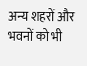अन्य शहरों और भवनों को भी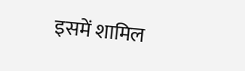इसमें शामिल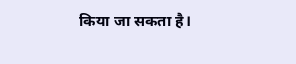किया जा सकता है।